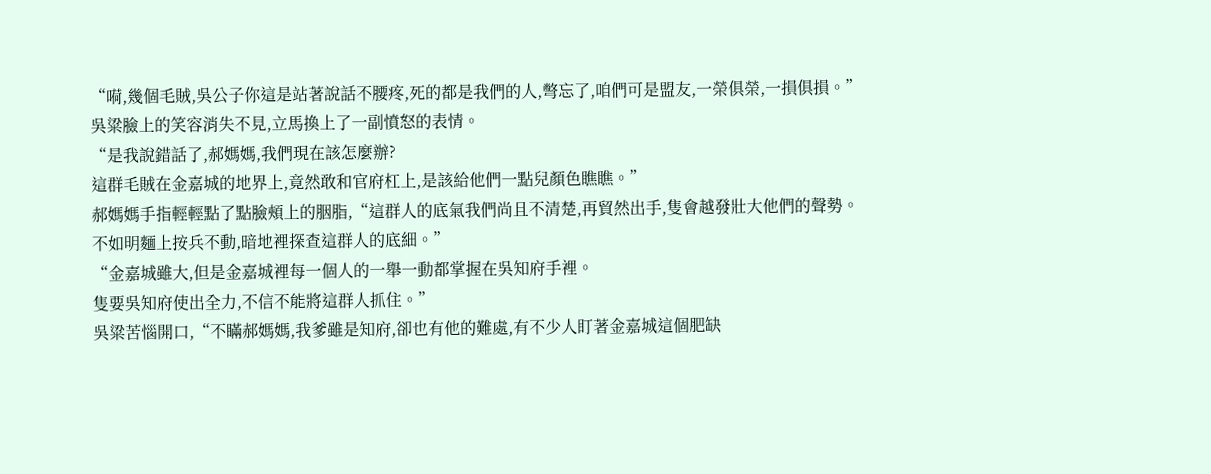“嗬,幾個毛賊,吳公子你這是站著說話不腰疼,死的都是我們的人,彆忘了,咱們可是盟友,一榮俱榮,一損俱損。”
吳粱臉上的笑容消失不見,立馬換上了一副憤怒的表情。
“是我說錯話了,郝媽媽,我們現在該怎麼辦?
這群毛賊在金嘉城的地界上,竟然敢和官府杠上,是該給他們一點兒顏色瞧瞧。”
郝媽媽手指輕輕點了點臉頰上的胭脂,“這群人的底氣我們尚且不清楚,再貿然出手,隻會越發壯大他們的聲勢。
不如明麵上按兵不動,暗地裡探查這群人的底細。”
“金嘉城雖大,但是金嘉城裡每一個人的一舉一動都掌握在吳知府手裡。
隻要吳知府使出全力,不信不能將這群人抓住。”
吳粱苦惱開口,“不瞞郝媽媽,我爹雖是知府,卻也有他的難處,有不少人盯著金嘉城這個肥缺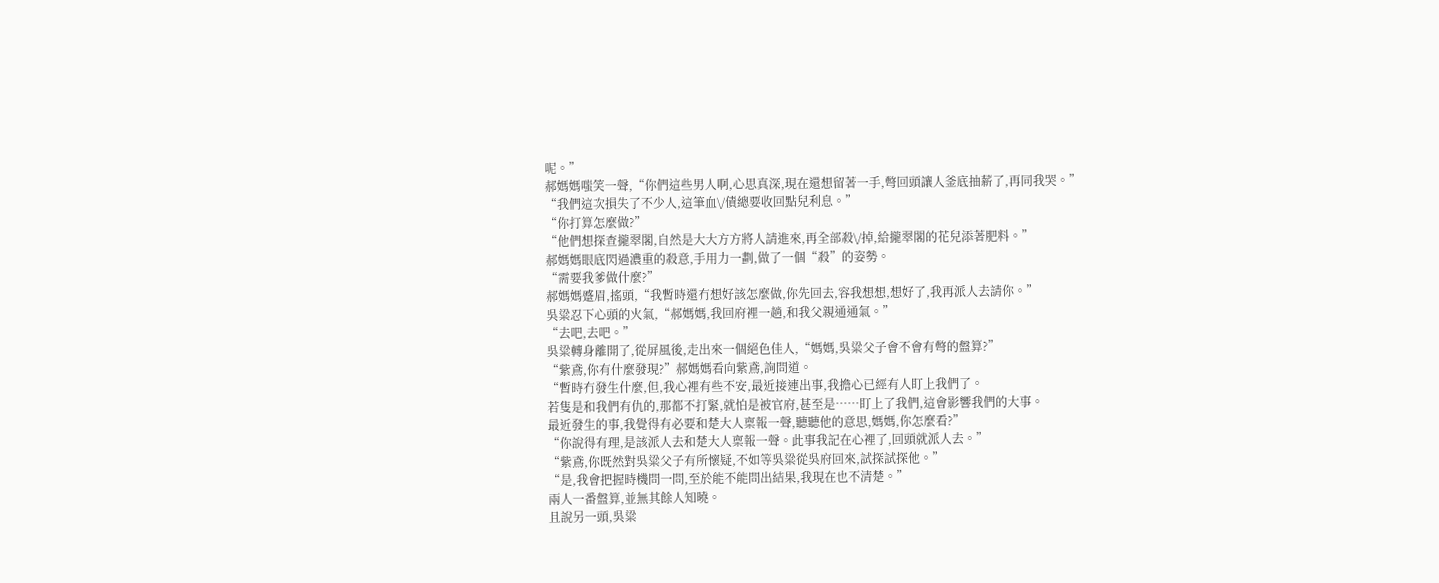呢。”
郝媽媽嗤笑一聲,“你們這些男人啊,心思真深,現在還想留著一手,彆回頭讓人釜底抽薪了,再同我哭。”
“我們這次損失了不少人,這筆血\/債總要收回點兒利息。”
“你打算怎麼做?”
“他們想探查攏翠閣,自然是大大方方將人請進來,再全部殺\/掉,給攏翠閣的花兒添著肥料。”
郝媽媽眼底閃過濃重的殺意,手用力一劃,做了一個“殺”的姿勢。
“需要我爹做什麼?”
郝媽媽蹙眉,搖頭,“我暫時還冇想好該怎麼做,你先回去,容我想想,想好了,我再派人去請你。”
吳粱忍下心頭的火氣,“郝媽媽,我回府裡一趟,和我父親通通氣。”
“去吧,去吧。”
吳粱轉身離開了,從屏風後,走出來一個絕色佳人,“媽媽,吳粱父子會不會有彆的盤算?”
“紫鳶,你有什麼發現?”郝媽媽看向紫鳶,詢問道。
“暫時冇發生什麼,但,我心裡有些不安,最近接連出事,我擔心已經有人盯上我們了。
若隻是和我們有仇的,那都不打緊,就怕是被官府,甚至是……盯上了我們,這會影響我們的大事。
最近發生的事,我覺得有必要和楚大人稟報一聲,聽聽他的意思,媽媽,你怎麼看?”
“你說得有理,是該派人去和楚大人稟報一聲。此事我記在心裡了,回頭就派人去。”
“紫鳶,你既然對吳粱父子有所懷疑,不如等吳粱從吳府回來,試探試探他。”
“是,我會把握時機問一問,至於能不能問出結果,我現在也不清楚。”
兩人一番盤算,並無其餘人知曉。
且說另一頭,吳粱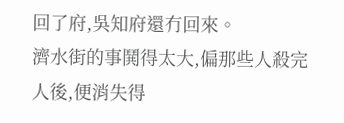回了府,吳知府還冇回來。
濟水街的事鬨得太大,偏那些人殺完人後,便消失得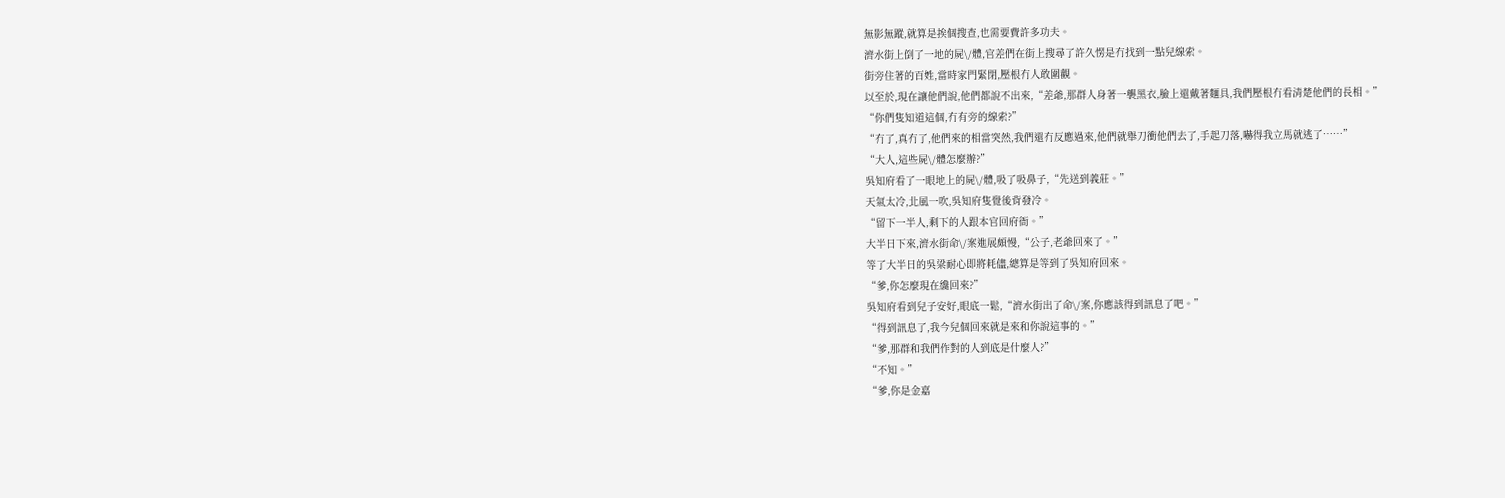無影無蹤,就算是挨個搜查,也需要費許多功夫。
濟水街上倒了一地的屍\/體,官差們在街上搜尋了許久愣是冇找到一點兒線索。
街旁住著的百姓,當時家門緊閉,壓根冇人敢圍觀。
以至於,現在讓他們說,他們都說不出來,“差爺,那群人身著一襲黑衣,臉上還戴著麵具,我們壓根冇看清楚他們的長相。”
“你們隻知道這個,冇有旁的線索?”
“冇了,真冇了,他們來的相當突然,我們還冇反應過來,他們就舉刀衝他們去了,手起刀落,嚇得我立馬就逃了……”
“大人,這些屍\/體怎麼辦?”
吳知府看了一眼地上的屍\/體,吸了吸鼻子,“先送到義莊。”
天氣太冷,北風一吹,吳知府隻覺後背發冷。
“留下一半人,剩下的人跟本官回府衙。”
大半日下來,濟水街命\/案進展頗慢,“公子,老爺回來了。”
等了大半日的吳粱耐心即將耗儘,總算是等到了吳知府回來。
“爹,你怎麼現在纔回來?”
吳知府看到兒子安好,眼底一鬆,“濟水街出了命\/案,你應該得到訊息了吧。”
“得到訊息了,我今兒個回來就是來和你說這事的。”
“爹,那群和我們作對的人到底是什麼人?”
“不知。”
“爹,你是金嘉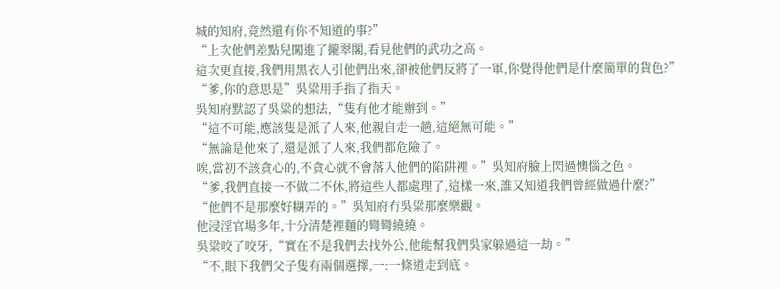城的知府,竟然還有你不知道的事?”
“上次他們差點兒闖進了攏翠閣,看見他們的武功之高。
這次更直接,我們用黑衣人引他們出來,卻被他們反將了一軍,你覺得他們是什麼簡單的貨色?”
“爹,你的意思是”吳粱用手指了指天。
吳知府默認了吳粱的想法,“隻有他才能辦到。”
“這不可能,應該隻是派了人來,他親自走一趟,這絕無可能。”
“無論是他來了,還是派了人來,我們都危險了。
唉,當初不該貪心的,不貪心就不會落入他們的陷阱裡。”吳知府臉上閃過懊惱之色。
“爹,我們直接一不做二不休,將這些人都處理了,這樣一來,誰又知道我們曾經做過什麼?”
“他們不是那麼好糊弄的。”吳知府冇吳粱那麼樂觀。
他浸淫官場多年,十分清楚裡麵的彎彎繞繞。
吳粱咬了咬牙,“實在不是我們去找外公,他能幫我們吳家躲過這一劫。”
“不,眼下我們父子隻有兩個選擇,一:一條道走到底。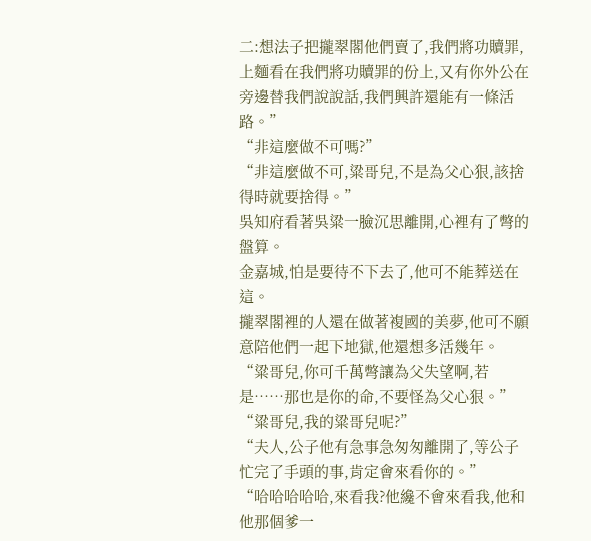二:想法子把攏翠閣他們賣了,我們將功贖罪,上麵看在我們將功贖罪的份上,又有你外公在旁邊替我們說說話,我們興許還能有一條活路。”
“非這麼做不可嗎?”
“非這麼做不可,粱哥兒,不是為父心狠,該捨得時就要捨得。”
吳知府看著吳粱一臉沉思離開,心裡有了彆的盤算。
金嘉城,怕是要待不下去了,他可不能葬送在這。
攏翠閣裡的人還在做著複國的美夢,他可不願意陪他們一起下地獄,他還想多活幾年。
“粱哥兒,你可千萬彆讓為父失望啊,若是……那也是你的命,不要怪為父心狠。”
“粱哥兒,我的粱哥兒呢?”
“夫人,公子他有急事急匆匆離開了,等公子忙完了手頭的事,肯定會來看你的。”
“哈哈哈哈哈,來看我?他纔不會來看我,他和他那個爹一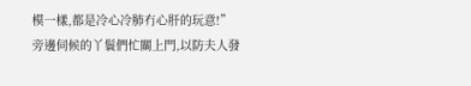模一樣,都是冷心冷肺冇心肝的玩意!”
旁邊伺候的丫鬟們忙關上門,以防夫人發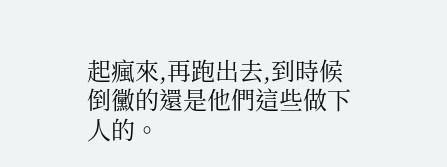起瘋來,再跑出去,到時候倒黴的還是他們這些做下人的。